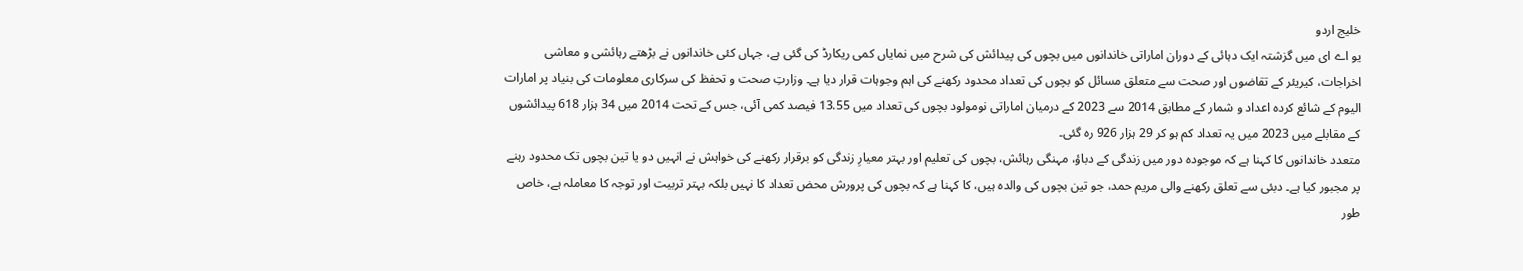خلیج اردو
یو اے ای میں گزشتہ ایک دہائی کے دوران اماراتی خاندانوں میں بچوں کی پیدائش کی شرح میں نمایاں کمی ریکارڈ کی گئی ہے، جہاں کئی خاندانوں نے بڑھتے رہائشی و معاشی اخراجات، کیریئر کے تقاضوں اور صحت سے متعلق مسائل کو بچوں کی تعداد محدود رکھنے کی اہم وجوہات قرار دیا ہے۔ وزارتِ صحت و تحفظ کی سرکاری معلومات کی بنیاد پر امارات الیوم کے شائع کردہ اعداد و شمار کے مطابق 2014 سے 2023 کے درمیان اماراتی نومولود بچوں کی تعداد میں 13.55 فیصد کمی آئی، جس کے تحت 2014 میں 34 ہزار 618 پیدائشوں کے مقابلے میں 2023 میں یہ تعداد کم ہو کر 29 ہزار 926 رہ گئی۔
متعدد خاندانوں کا کہنا ہے کہ موجودہ دور میں زندگی کے دباؤ، مہنگی رہائش، بچوں کی تعلیم اور بہتر معیارِ زندگی کو برقرار رکھنے کی خواہش نے انہیں دو یا تین بچوں تک محدود رہنے پر مجبور کیا ہے۔ دبئی سے تعلق رکھنے والی مریم حمد، جو تین بچوں کی والدہ ہیں، کا کہنا ہے کہ بچوں کی پرورش محض تعداد کا نہیں بلکہ بہتر تربیت اور توجہ کا معاملہ ہے، خاص طور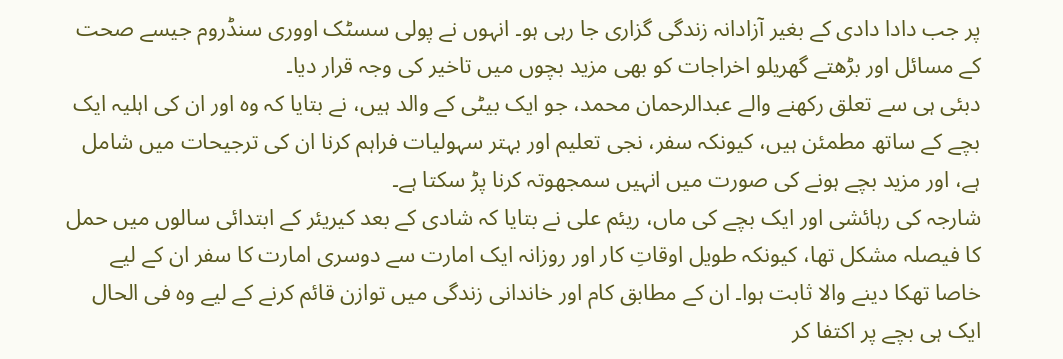پر جب دادا دادی کے بغیر آزادانہ زندگی گزاری جا رہی ہو۔ انہوں نے پولی سسٹک اووری سنڈروم جیسے صحت کے مسائل اور بڑھتے گھریلو اخراجات کو بھی مزید بچوں میں تاخیر کی وجہ قرار دیا۔
دبئی ہی سے تعلق رکھنے والے عبدالرحمان محمد، جو ایک بیٹی کے والد ہیں، نے بتایا کہ وہ اور ان کی اہلیہ ایک بچے کے ساتھ مطمئن ہیں، کیونکہ سفر، نجی تعلیم اور بہتر سہولیات فراہم کرنا ان کی ترجیحات میں شامل ہے، اور مزید بچے ہونے کی صورت میں انہیں سمجھوتہ کرنا پڑ سکتا ہے۔
شارجہ کی رہائشی اور ایک بچے کی ماں، ریئم علی نے بتایا کہ شادی کے بعد کیریئر کے ابتدائی سالوں میں حمل کا فیصلہ مشکل تھا، کیونکہ طویل اوقاتِ کار اور روزانہ ایک امارت سے دوسری امارت کا سفر ان کے لیے خاصا تھکا دینے والا ثابت ہوا۔ ان کے مطابق کام اور خاندانی زندگی میں توازن قائم کرنے کے لیے وہ فی الحال ایک ہی بچے پر اکتفا کر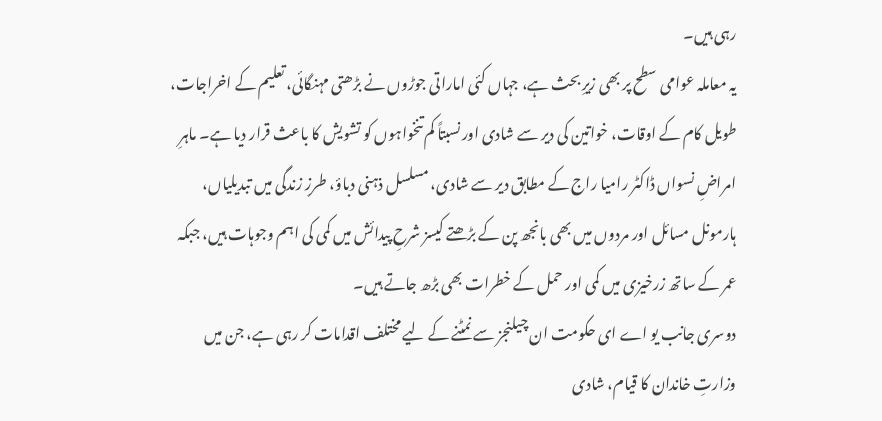رہی ہیں۔
یہ معاملہ عوامی سطح پر بھی زیرِ بحث ہے، جہاں کئی اماراتی جوڑوں نے بڑھتی مہنگائی، تعلیم کے اخراجات، طویل کام کے اوقات، خواتین کی دیر سے شادی اور نسبتاً کم تنخواہوں کو تشویش کا باعث قرار دیا ہے۔ ماہرِ امراضِ نسواں ڈاکٹر رامیا راج کے مطابق دیر سے شادی، مسلسل ذہنی دباؤ، طرزِ زندگی میں تبدیلیاں، ہارمونل مسائل اور مردوں میں بھی بانجھ پن کے بڑھتے کیسز شرحِ پیدائش میں کمی کی اہم وجوہات ہیں، جبکہ عمر کے ساتھ زرخیزی میں کمی اور حمل کے خطرات بھی بڑھ جاتے ہیں۔
دوسری جانب یو اے ای حکومت ان چیلنجز سے نمٹنے کے لیے مختلف اقدامات کر رہی ہے، جن میں وزارتِ خاندان کا قیام، شادی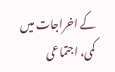کے اخراجات میں کمی، اجتماعی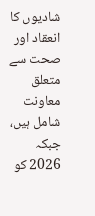شادیوں کا انعقاد اور صحت سے متعلق معاونت شامل ہیں، جبکہ 2026 کو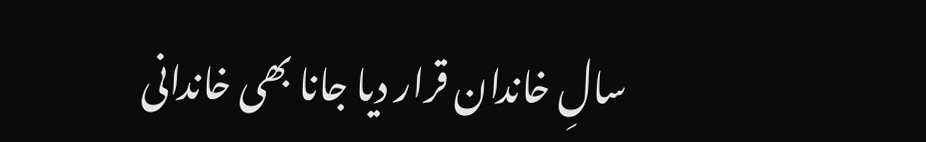سالِ خاندان قرار دیا جانا بھی خاندانی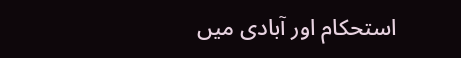استحکام اور آبادی میں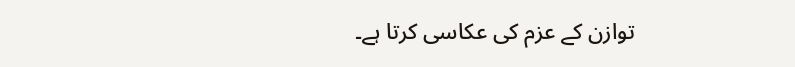توازن کے عزم کی عکاسی کرتا ہے۔